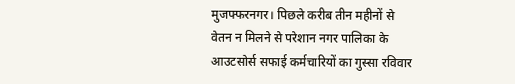मुजफ्फरनगर। पिछले करीब तीन महीनों से वेतन न मिलने से परेशान नगर पालिका के आउटसोर्स सफाई कर्मचारियों का गुस्सा रविवार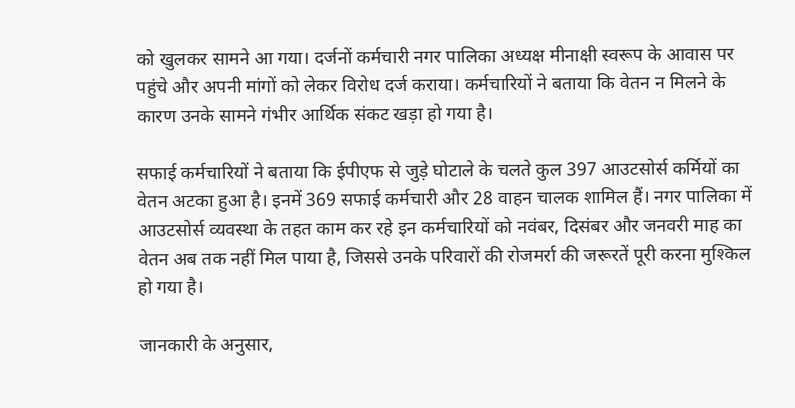को खुलकर सामने आ गया। दर्जनों कर्मचारी नगर पालिका अध्यक्ष मीनाक्षी स्वरूप के आवास पर पहुंचे और अपनी मांगों को लेकर विरोध दर्ज कराया। कर्मचारियों ने बताया कि वेतन न मिलने के कारण उनके सामने गंभीर आर्थिक संकट खड़ा हो गया है।

सफाई कर्मचारियों ने बताया कि ईपीएफ से जुड़े घोटाले के चलते कुल 397 आउटसोर्स कर्मियों का वेतन अटका हुआ है। इनमें 369 सफाई कर्मचारी और 28 वाहन चालक शामिल हैं। नगर पालिका में आउटसोर्स व्यवस्था के तहत काम कर रहे इन कर्मचारियों को नवंबर, दिसंबर और जनवरी माह का वेतन अब तक नहीं मिल पाया है, जिससे उनके परिवारों की रोजमर्रा की जरूरतें पूरी करना मुश्किल हो गया है।

जानकारी के अनुसार,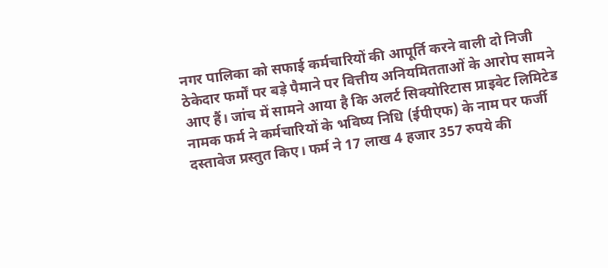नगर पालिका को सफाई कर्मचारियों की आपूर्ति करने वाली दो निजी ठेकेदार फर्मों पर बड़े पैमाने पर वित्तीय अनियमितताओं के आरोप सामने आए हैं। जांच में सामने आया है कि अलर्ट सिक्योरिटास प्राइवेट लिमिटेड नामक फर्म ने कर्मचारियों के भविष्य निधि (ईपीएफ) के नाम पर फर्जी दस्तावेज प्रस्तुत किए। फर्म ने 17 लाख 4 हजार 357 रुपये की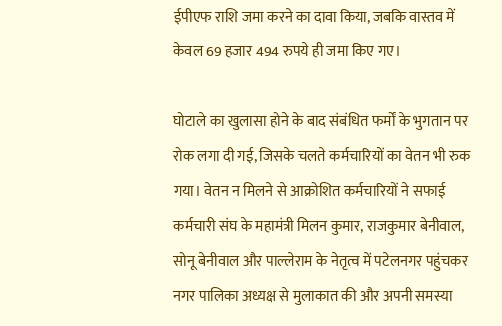ईपीएफ राशि जमा करने का दावा किया, जबकि वास्तव में केवल 69 हजार 494 रुपये ही जमा किए गए।

घोटाले का खुलासा होने के बाद संबंधित फर्मों के भुगतान पर रोक लगा दी गई, जिसके चलते कर्मचारियों का वेतन भी रुक गया। वेतन न मिलने से आक्रोशित कर्मचारियों ने सफाई कर्मचारी संघ के महामंत्री मिलन कुमार, राजकुमार बेनीवाल, सोनू बेनीवाल और पाल्लेराम के नेतृत्व में पटेलनगर पहुंचकर नगर पालिका अध्यक्ष से मुलाकात की और अपनी समस्या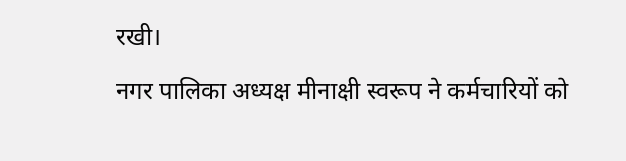रखी।

नगर पालिका अध्यक्ष मीनाक्षी स्वरूप ने कर्मचारियों को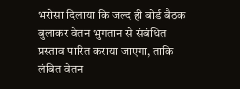भरोसा दिलाया कि जल्द ही बोर्ड बैठक बुलाकर वेतन भुगतान से संबंधित प्रस्ताव पारित कराया जाएगा, ताकि लंबित वेतन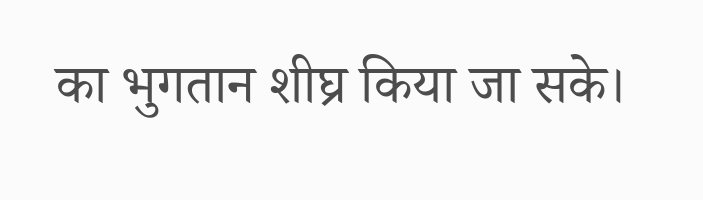का भुगतान शीघ्र किया जा सके।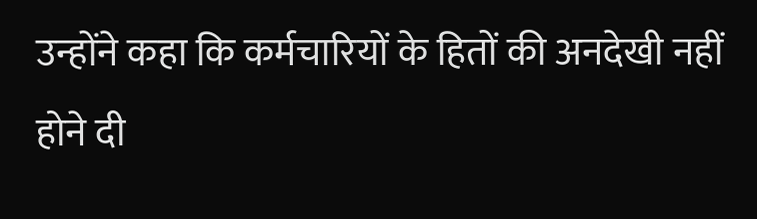उन्होंने कहा कि कर्मचारियों के हितों की अनदेखी नहीं होने दी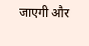जाएगी और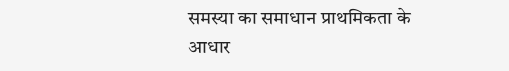समस्या का समाधान प्राथमिकता के आधार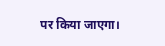पर किया जाएगा।